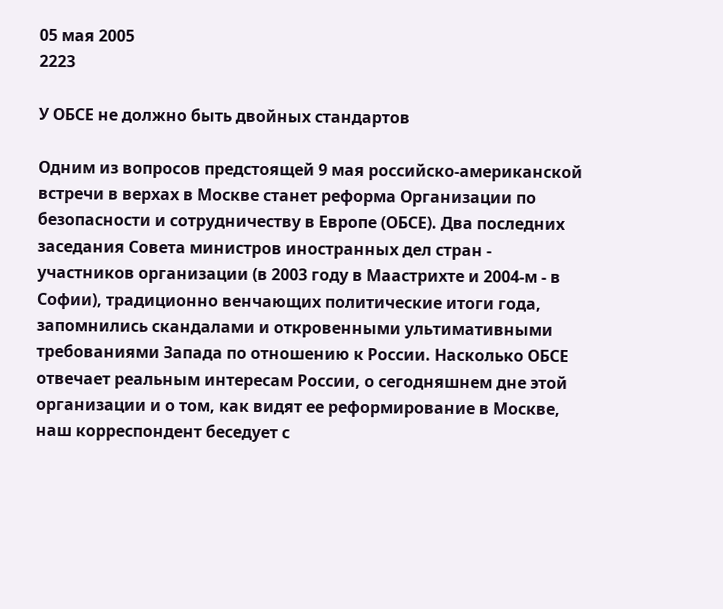05 мая 2005
2223

У ОБСЕ не должно быть двойных стандартов

Одним из вопросов предстоящей 9 мая российско-американской встречи в верхах в Москве станет реформа Организации по безопасности и сотрудничеству в Европе (ОБСЕ). Два последних заседания Совета министров иностранных дел стран - участников организации (в 2003 году в Маастрихте и 2004-м - в Софии), традиционно венчающих политические итоги года, запомнились скандалами и откровенными ультимативными требованиями Запада по отношению к России. Насколько ОБСЕ отвечает реальным интересам России, о сегодняшнем дне этой организации и о том, как видят ее реформирование в Москве, наш корреспондент беседует с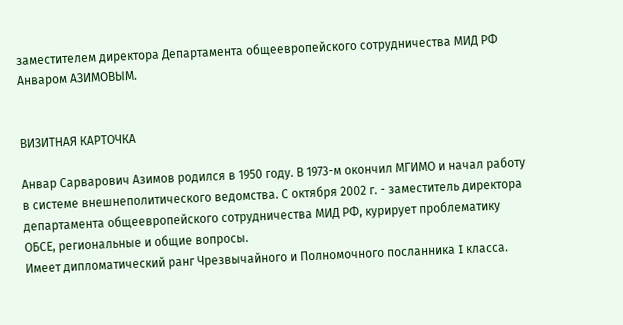заместителем директора Департамента общеевропейского сотрудничества МИД РФ Анваром АЗИМОВЫМ.


ВИЗИТНАЯ КАРТОЧКА

Анвар Сарварович Азимов родился в 1950 году. В 1973-м окончил МГИМО и начал работу в системе внешнеполитического ведомства. С октября 2002 г. - заместитель директора департамента общеевропейского сотрудничества МИД РФ, курирует проблематику ОБСЕ, региональные и общие вопросы.
Имеет дипломатический ранг Чрезвычайного и Полномочного посланника I класса.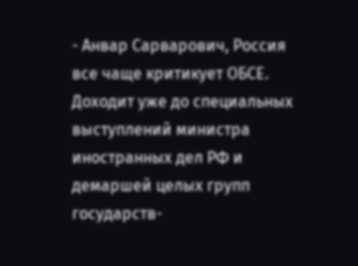- Анвар Сарварович, Россия все чаще критикует ОБСЕ. Доходит уже до специальных выступлений министра иностранных дел РФ и демаршей целых групп государств-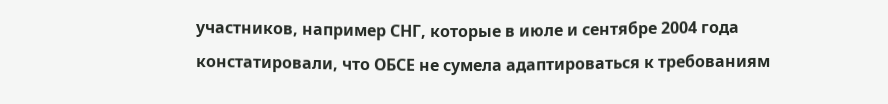участников, например СНГ, которые в июле и сентябре 2004 года констатировали, что ОБСЕ не сумела адаптироваться к требованиям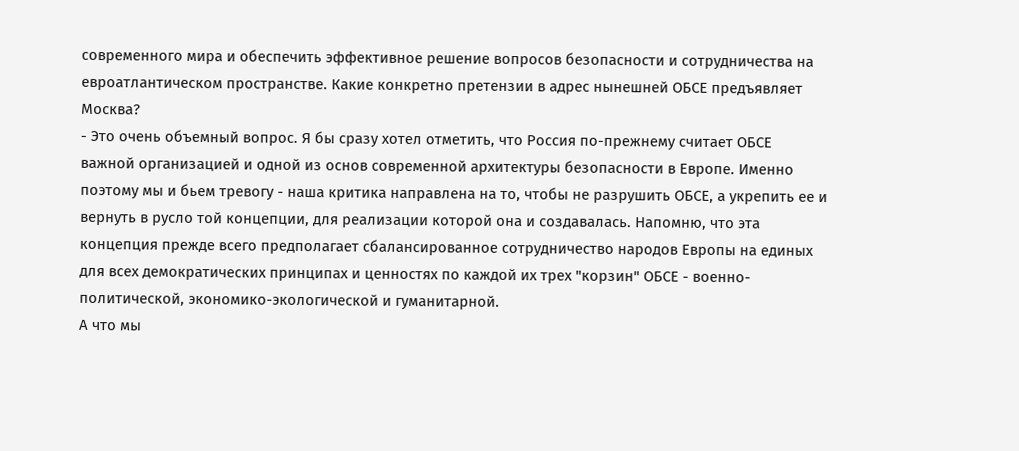современного мира и обеспечить эффективное решение вопросов безопасности и сотрудничества на евроатлантическом пространстве. Какие конкретно претензии в адрес нынешней ОБСЕ предъявляет Москва?
- Это очень объемный вопрос. Я бы сразу хотел отметить, что Россия по-прежнему считает ОБСЕ важной организацией и одной из основ современной архитектуры безопасности в Европе. Именно поэтому мы и бьем тревогу - наша критика направлена на то, чтобы не разрушить ОБСЕ, а укрепить ее и вернуть в русло той концепции, для реализации которой она и создавалась. Напомню, что эта концепция прежде всего предполагает сбалансированное сотрудничество народов Европы на единых для всех демократических принципах и ценностях по каждой их трех "корзин" ОБСЕ - военно-политической, экономико-экологической и гуманитарной.
А что мы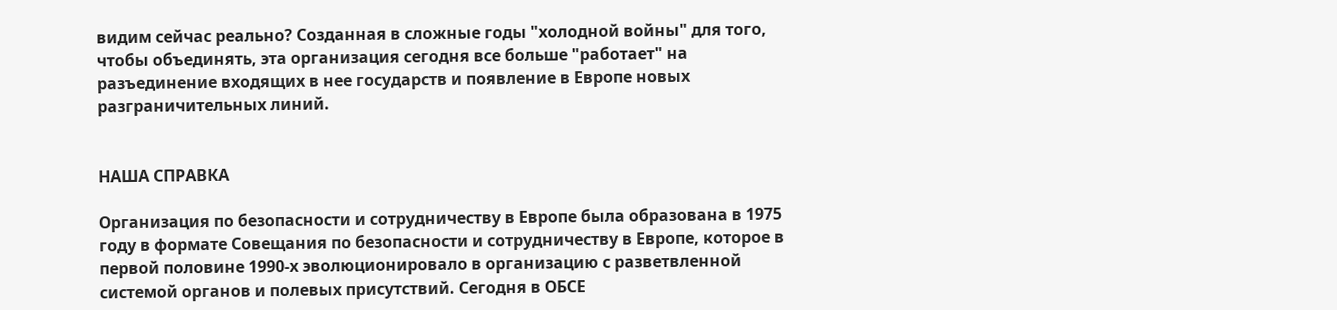видим сейчас реально? Созданная в сложные годы "холодной войны" для того, чтобы объединять, эта организация сегодня все больше "работает" на разъединение входящих в нее государств и появление в Европе новых разграничительных линий.


НАША СПРАВКА

Организация по безопасности и сотрудничеству в Европе была образована в 1975 году в формате Совещания по безопасности и сотрудничеству в Европе, которое в первой половине 1990-х эволюционировало в организацию с разветвленной системой органов и полевых присутствий. Сегодня в ОБСЕ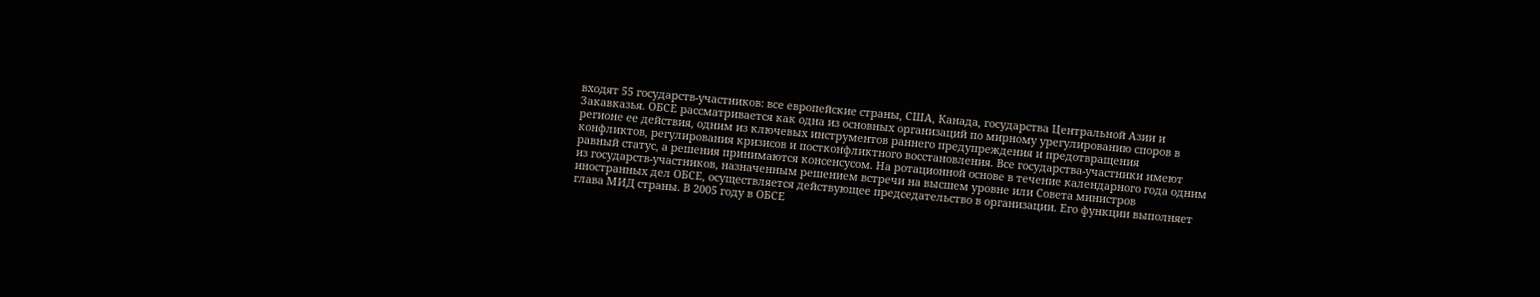входят 55 государств-участников: все европейские страны, США, Канада, государства Центральной Азии и Закавказья. ОБСЕ рассматривается как одна из основных организаций по мирному урегулированию споров в регионе ее действия, одним из ключевых инструментов раннего предупреждения и предотвращения конфликтов, регулирования кризисов и постконфликтного восстановления. Все государства-участники имеют равный статус, а решения принимаются консенсусом. На ротационной основе в течение календарного года одним из государств-участников, назначенным решением встречи на высшем уровне или Совета министров иностранных дел ОБСЕ, осуществляется действующее председательство в организации. Его функции выполняет глава МИД страны. В 2005 году в ОБСЕ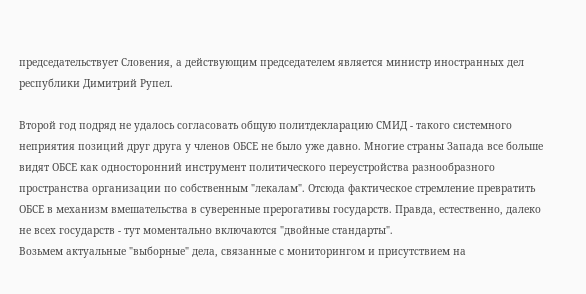председательствует Словения, а действующим председателем является министр иностранных дел республики Димитрий Рупел.

Второй год подряд не удалось согласовать общую политдекларацию СМИД - такого системного неприятия позиций друг друга у членов ОБСЕ не было уже давно. Многие страны Запада все больше видят ОБСЕ как односторонний инструмент политического переустройства разнообразного пространства организации по собственным "лекалам". Отсюда фактическое стремление превратить ОБСЕ в механизм вмешательства в суверенные прерогативы государств. Правда, естественно, далеко не всех государств - тут моментально включаются "двойные стандарты".
Возьмем актуальные "выборные" дела, связанные с мониторингом и присутствием на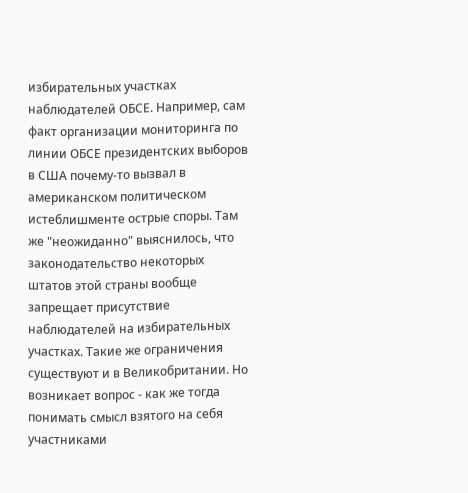избирательных участках наблюдателей ОБСЕ. Например, сам факт организации мониторинга по линии ОБСЕ президентских выборов в США почему-то вызвал в американском политическом истеблишменте острые споры. Там же "неожиданно" выяснилось, что законодательство некоторых штатов этой страны вообще запрещает присутствие наблюдателей на избирательных участках. Такие же ограничения существуют и в Великобритании. Но возникает вопрос - как же тогда понимать смысл взятого на себя участниками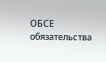ОБСЕ обязательства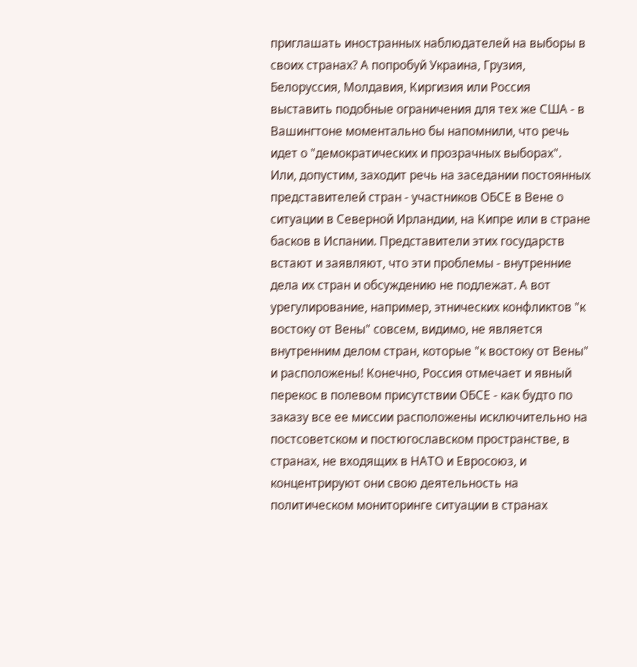приглашать иностранных наблюдателей на выборы в своих странах? А попробуй Украина, Грузия, Белоруссия, Молдавия, Киргизия или Россия выставить подобные ограничения для тех же США - в Вашингтоне моментально бы напомнили, что речь идет о "демократических и прозрачных выборах".
Или, допустим, заходит речь на заседании постоянных представителей стран - участников ОБСЕ в Вене о ситуации в Северной Ирландии, на Кипре или в стране басков в Испании. Представители этих государств встают и заявляют, что эти проблемы - внутренние дела их стран и обсуждению не подлежат. А вот урегулирование, например, этнических конфликтов "к востоку от Вены" совсем, видимо, не является внутренним делом стран, которые "к востоку от Вены" и расположены! Конечно, Россия отмечает и явный перекос в полевом присутствии ОБСЕ - как будто по заказу все ее миссии расположены исключительно на постсоветском и постюгославском пространстве, в странах, не входящих в НАТО и Евросоюз, и концентрируют они свою деятельность на политическом мониторинге ситуации в странах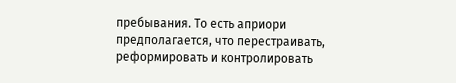пребывания. То есть априори предполагается, что перестраивать, реформировать и контролировать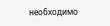необходимо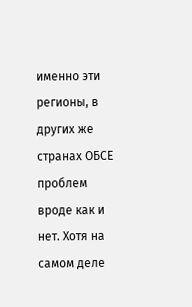именно эти регионы, в других же странах ОБСЕ проблем вроде как и нет. Хотя на самом деле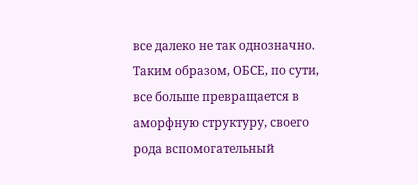все далеко не так однозначно.
Таким образом, ОБСЕ, по сути, все больше превращается в аморфную структуру, своего рода вспомогательный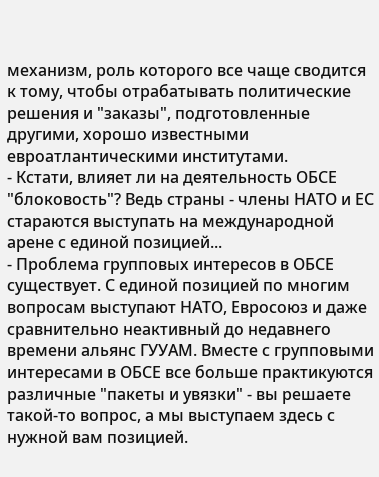механизм, роль которого все чаще сводится к тому, чтобы отрабатывать политические решения и "заказы", подготовленные другими, хорошо известными евроатлантическими институтами.
- Кстати, влияет ли на деятельность ОБСЕ "блоковость"? Ведь страны - члены НАТО и ЕС стараются выступать на международной арене с единой позицией...
- Проблема групповых интересов в ОБСЕ существует. С единой позицией по многим вопросам выступают НАТО, Евросоюз и даже сравнительно неактивный до недавнего времени альянс ГУУАМ. Вместе с групповыми интересами в ОБСЕ все больше практикуются различные "пакеты и увязки" - вы решаете такой-то вопрос, а мы выступаем здесь с нужной вам позицией.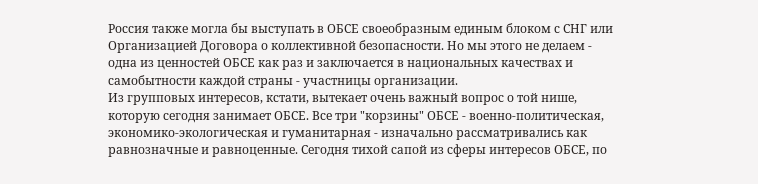Россия также могла бы выступать в ОБСЕ своеобразным единым блоком с СНГ или Организацией Договора о коллективной безопасности. Но мы этого не делаем - одна из ценностей ОБСЕ как раз и заключается в национальных качествах и самобытности каждой страны - участницы организации.
Из групповых интересов, кстати, вытекает очень важный вопрос о той нише, которую сегодня занимает ОБСЕ. Все три "корзины" ОБСЕ - военно-политическая, экономико-экологическая и гуманитарная - изначально рассматривались как равнозначные и равноценные. Сегодня тихой сапой из сферы интересов ОБСЕ, по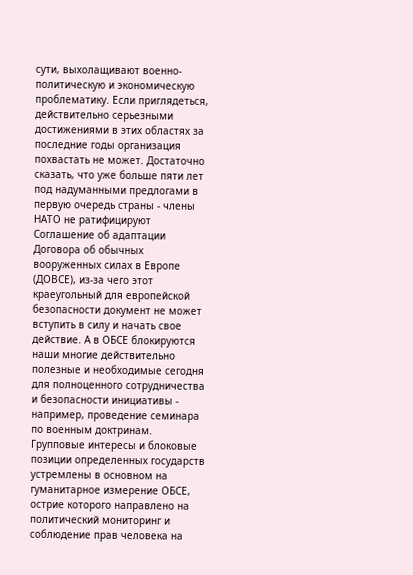сути, выхолащивают военно-политическую и экономическую проблематику. Если приглядеться, действительно серьезными достижениями в этих областях за последние годы организация похвастать не может. Достаточно сказать, что уже больше пяти лет под надуманными предлогами в первую очередь страны - члены НАТО не ратифицируют Соглашение об адаптации Договора об обычных вооруженных силах в Европе (ДОВСЕ), из-за чего этот краеугольный для европейской безопасности документ не может вступить в силу и начать свое действие. А в ОБСЕ блокируются наши многие действительно полезные и необходимые сегодня для полноценного сотрудничества и безопасности инициативы - например, проведение семинара по военным доктринам.
Групповые интересы и блоковые позиции определенных государств устремлены в основном на гуманитарное измерение ОБСЕ, острие которого направлено на политический мониторинг и соблюдение прав человека на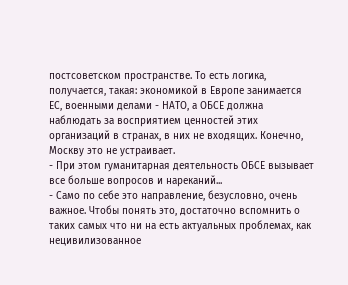постсоветском пространстве. То есть логика, получается, такая: экономикой в Европе занимается ЕС, военными делами - НАТО, а ОБСЕ должна наблюдать за восприятием ценностей этих организаций в странах, в них не входящих. Конечно, Москву это не устраивает.
- При этом гуманитарная деятельность ОБСЕ вызывает все больше вопросов и нареканий...
- Само по себе это направление, безусловно, очень важное. Чтобы понять это, достаточно вспомнить о таких самых что ни на есть актуальных проблемах, как нецивилизованное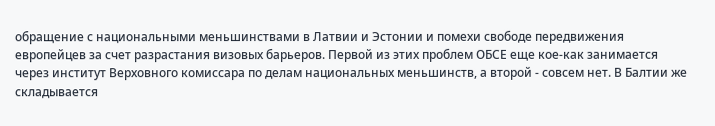обращение с национальными меньшинствами в Латвии и Эстонии и помехи свободе передвижения европейцев за счет разрастания визовых барьеров. Первой из этих проблем ОБСЕ еще кое-как занимается через институт Верховного комиссара по делам национальных меньшинств, а второй - совсем нет. В Балтии же складывается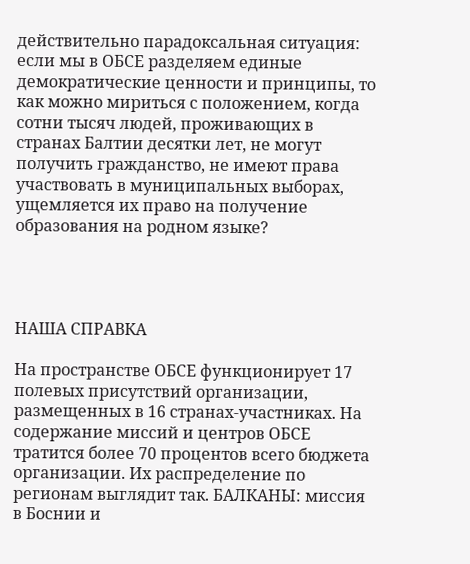действительно парадоксальная ситуация: если мы в ОБСЕ разделяем единые демократические ценности и принципы, то как можно мириться с положением, когда сотни тысяч людей, проживающих в странах Балтии десятки лет, не могут получить гражданство, не имеют права участвовать в муниципальных выборах, ущемляется их право на получение образования на родном языке?




НАША СПРАВКА

На пространстве ОБСЕ функционирует 17 полевых присутствий организации, размещенных в 16 странах-участниках. На содержание миссий и центров ОБСЕ тратится более 70 процентов всего бюджета организации. Их распределение по регионам выглядит так. БАЛКАНЫ: миссия в Боснии и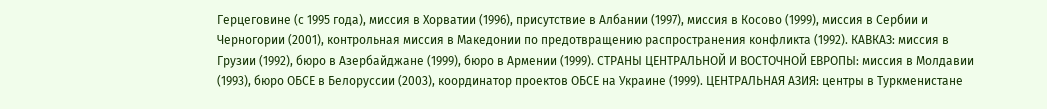Герцеговине (с 1995 года), миссия в Хорватии (1996), присутствие в Албании (1997), миссия в Косово (1999), миссия в Сербии и Черногории (2001), контрольная миссия в Македонии по предотвращению распространения конфликта (1992). КАВКАЗ: миссия в Грузии (1992), бюро в Азербайджане (1999), бюро в Армении (1999). СТРАНЫ ЦЕНТРАЛЬНОЙ И ВОСТОЧНОЙ ЕВРОПЫ: миссия в Молдавии (1993), бюро ОБСЕ в Белоруссии (2003), координатор проектов ОБСЕ на Украине (1999). ЦЕНТРАЛЬНАЯ АЗИЯ: центры в Туркменистане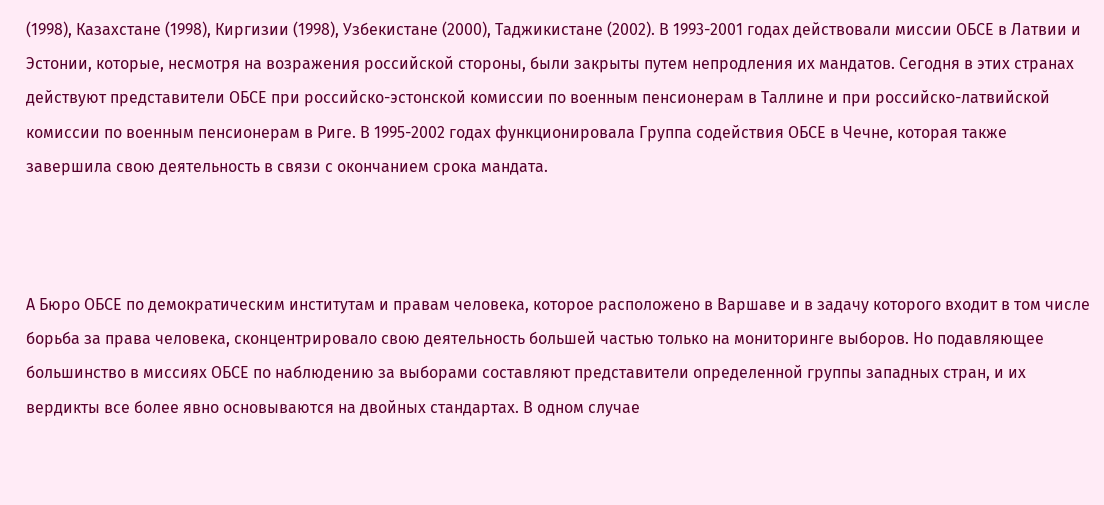(1998), Казахстане (1998), Киргизии (1998), Узбекистане (2000), Таджикистане (2002). В 1993-2001 годах действовали миссии ОБСЕ в Латвии и Эстонии, которые, несмотря на возражения российской стороны, были закрыты путем непродления их мандатов. Сегодня в этих странах действуют представители ОБСЕ при российско-эстонской комиссии по военным пенсионерам в Таллине и при российско-латвийской комиссии по военным пенсионерам в Риге. В 1995-2002 годах функционировала Группа содействия ОБСЕ в Чечне, которая также завершила свою деятельность в связи с окончанием срока мандата.



А Бюро ОБСЕ по демократическим институтам и правам человека, которое расположено в Варшаве и в задачу которого входит в том числе борьба за права человека, сконцентрировало свою деятельность большей частью только на мониторинге выборов. Но подавляющее большинство в миссиях ОБСЕ по наблюдению за выборами составляют представители определенной группы западных стран, и их вердикты все более явно основываются на двойных стандартах. В одном случае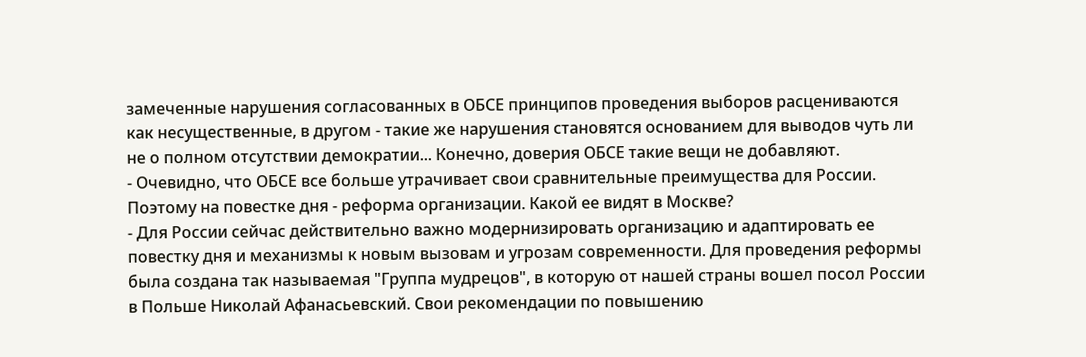замеченные нарушения согласованных в ОБСЕ принципов проведения выборов расцениваются как несущественные, в другом - такие же нарушения становятся основанием для выводов чуть ли не о полном отсутствии демократии... Конечно, доверия ОБСЕ такие вещи не добавляют.
- Очевидно, что ОБСЕ все больше утрачивает свои сравнительные преимущества для России. Поэтому на повестке дня - реформа организации. Какой ее видят в Москве?
- Для России сейчас действительно важно модернизировать организацию и адаптировать ее повестку дня и механизмы к новым вызовам и угрозам современности. Для проведения реформы была создана так называемая "Группа мудрецов", в которую от нашей страны вошел посол России в Польше Николай Афанасьевский. Свои рекомендации по повышению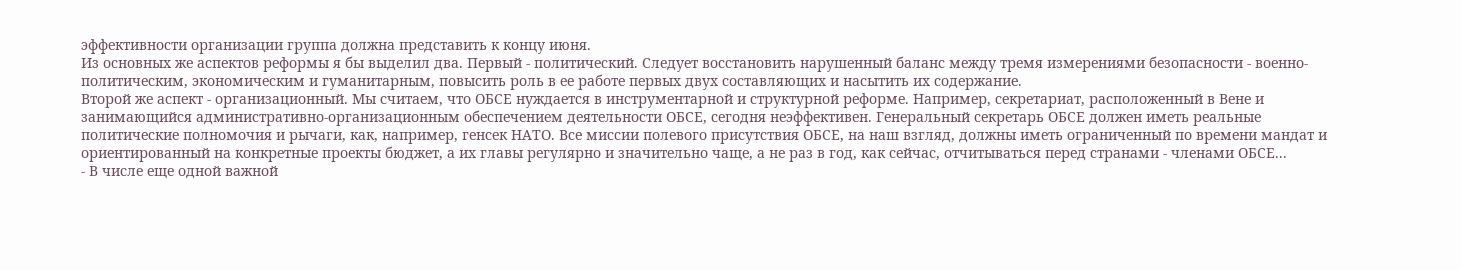эффективности организации группа должна представить к концу июня.
Из основных же аспектов реформы я бы выделил два. Первый - политический. Следует восстановить нарушенный баланс между тремя измерениями безопасности - военно-политическим, экономическим и гуманитарным, повысить роль в ее работе первых двух составляющих и насытить их содержание.
Второй же аспект - организационный. Мы считаем, что ОБСЕ нуждается в инструментарной и структурной реформе. Например, секретариат, расположенный в Вене и занимающийся административно-организационным обеспечением деятельности ОБСЕ, сегодня неэффективен. Генеральный секретарь ОБСЕ должен иметь реальные политические полномочия и рычаги, как, например, генсек НАТО. Все миссии полевого присутствия ОБСЕ, на наш взгляд, должны иметь ограниченный по времени мандат и ориентированный на конкретные проекты бюджет, а их главы регулярно и значительно чаще, а не раз в год, как сейчас, отчитываться перед странами - членами ОБСЕ...
- В числе еще одной важной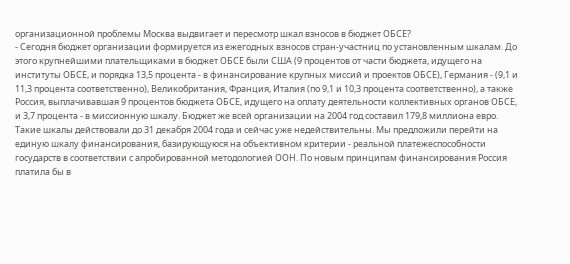организационной проблемы Москва выдвигает и пересмотр шкал взносов в бюджет ОБСЕ?
- Сегодня бюджет организации формируется из ежегодных взносов стран-участниц по установленным шкалам. До этого крупнейшими плательщиками в бюджет ОБСЕ были США (9 процентов от части бюджета, идущего на институты ОБСЕ, и порядка 13,5 процента - в финансирование крупных миссий и проектов ОБСЕ), Германия - (9,1 и 11,3 процента соответственно), Великобритания, Франция, Италия (по 9,1 и 10,3 процента соответственно), а также Россия, выплачивавшая 9 процентов бюджета ОБСЕ, идущего на оплату деятельности коллективных органов ОБСЕ, и 3,7 процента - в миссионную шкалу. Бюджет же всей организации на 2004 год составил 179,8 миллиона евро.
Такие шкалы действовали до 31 декабря 2004 года и сейчас уже недействительны. Мы предложили перейти на единую шкалу финансирования, базирующуюся на объективном критерии - реальной платежеспособности государств в соответствии с апробированной методологией ООН. По новым принципам финансирования Россия платила бы в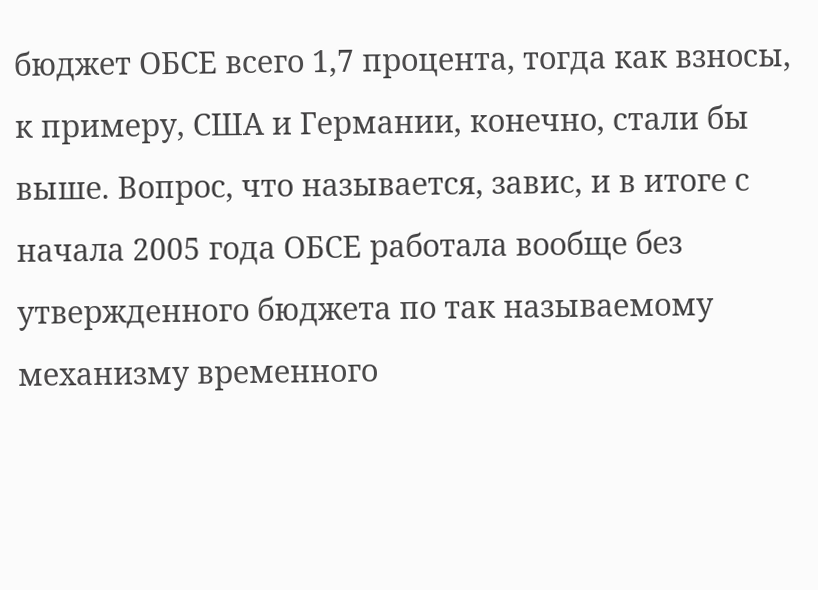бюджет ОБСЕ всего 1,7 процента, тогда как взносы, к примеру, США и Германии, конечно, стали бы выше. Вопрос, что называется, завис, и в итоге с начала 2005 года ОБСЕ работала вообще без утвержденного бюджета по так называемому механизму временного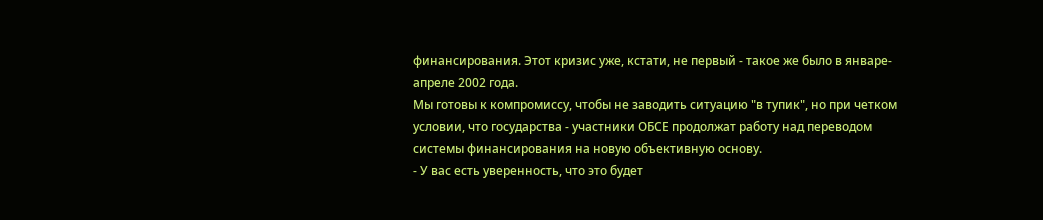финансирования. Этот кризис уже, кстати, не первый - такое же было в январе-апреле 2002 года.
Мы готовы к компромиссу, чтобы не заводить ситуацию "в тупик", но при четком условии, что государства - участники ОБСЕ продолжат работу над переводом системы финансирования на новую объективную основу.
- У вас есть уверенность, что это будет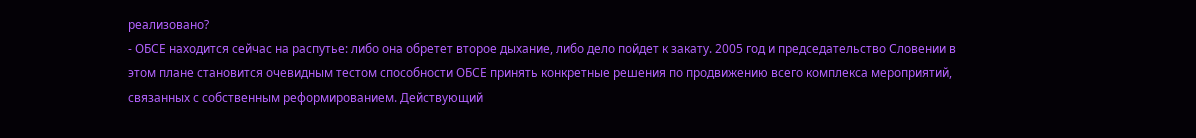реализовано?
- ОБСЕ находится сейчас на распутье: либо она обретет второе дыхание, либо дело пойдет к закату. 2005 год и председательство Словении в этом плане становится очевидным тестом способности ОБСЕ принять конкретные решения по продвижению всего комплекса мероприятий, связанных с собственным реформированием. Действующий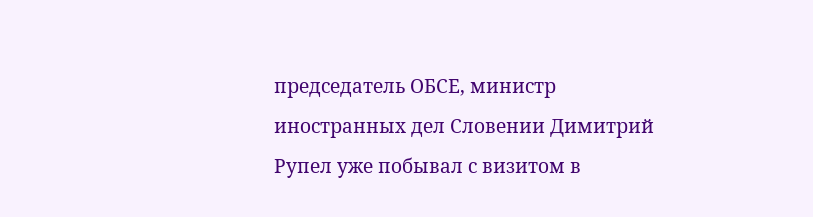председатель ОБСЕ, министр иностранных дел Словении Димитрий Рупел уже побывал с визитом в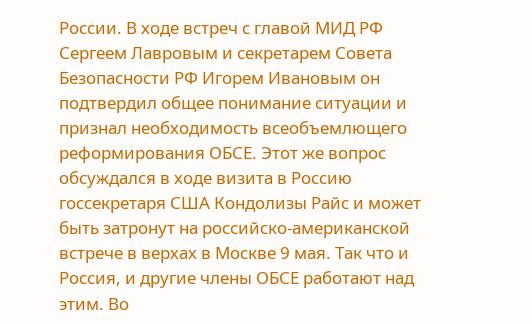России. В ходе встреч с главой МИД РФ Сергеем Лавровым и секретарем Совета Безопасности РФ Игорем Ивановым он подтвердил общее понимание ситуации и признал необходимость всеобъемлющего реформирования ОБСЕ. Этот же вопрос обсуждался в ходе визита в Россию госсекретаря США Кондолизы Райс и может быть затронут на российско-американской встрече в верхах в Москве 9 мая. Так что и Россия, и другие члены ОБСЕ работают над этим. Во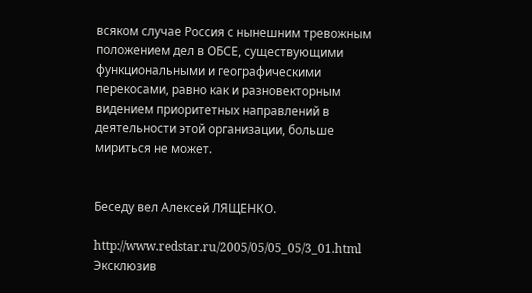всяком случае Россия с нынешним тревожным положением дел в ОБСЕ, существующими функциональными и географическими перекосами, равно как и разновекторным видением приоритетных направлений в деятельности этой организации, больше мириться не может.


Беседу вел Алексей ЛЯЩЕНКО.

http://www.redstar.ru/2005/05/05_05/3_01.html
Эксклюзив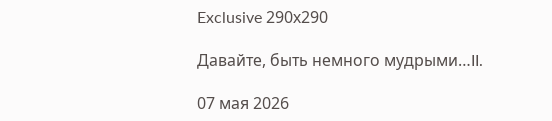Exclusive 290х290

Давайте, быть немного мудрыми…II.

07 мая 2026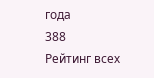года
388
Рейтинг всех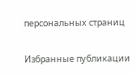персональных страниц

Избранные публикации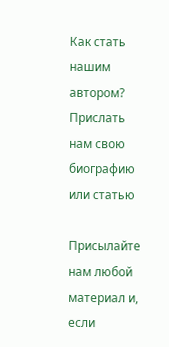Как стать нашим автором?
Прислать нам свою биографию или статью

Присылайте нам любой материал и, если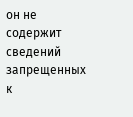он не содержит сведений запрещенных к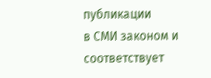публикации
в СМИ законом и соответствует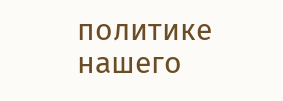политике нашего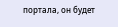портала, он будет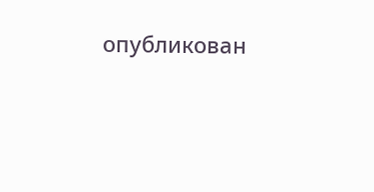опубликован